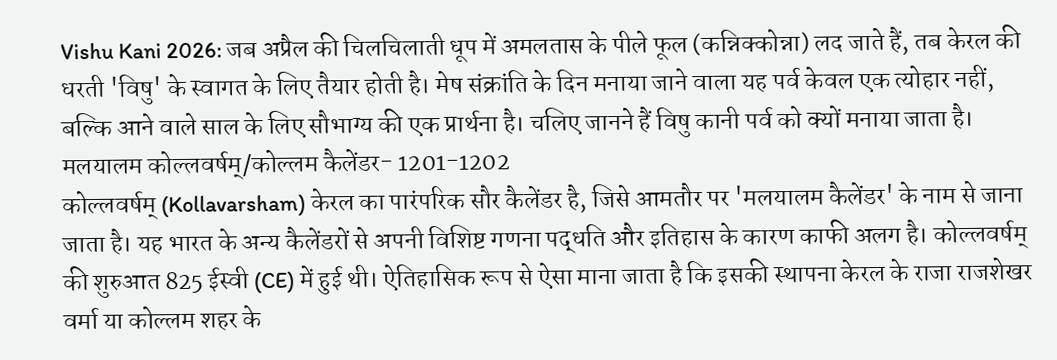Vishu Kani 2026: जब अप्रैल की चिलचिलाती धूप में अमलतास के पीले फूल (कन्निक्कोन्ना) लद जाते हैं, तब केरल की धरती 'विषु' के स्वागत के लिए तैयार होती है। मेष संक्रांति के दिन मनाया जाने वाला यह पर्व केवल एक त्योहार नहीं, बल्कि आने वाले साल के लिए सौभाग्य की एक प्रार्थना है। चलिए जानने हैं विषु कानी पर्व को क्यों मनाया जाता है।
मलयालम कोल्लवर्षम्/कोल्लम कैलेंडर- 1201-1202
कोल्लवर्षम् (Kollavarsham) केरल का पारंपरिक सौर कैलेंडर है, जिसे आमतौर पर 'मलयालम कैलेंडर' के नाम से जाना जाता है। यह भारत के अन्य कैलेंडरों से अपनी विशिष्ट गणना पद्धति और इतिहास के कारण काफी अलग है। कोल्लवर्षम् की शुरुआत 825 ईस्वी (CE) में हुई थी। ऐतिहासिक रूप से ऐसा माना जाता है कि इसकी स्थापना केरल के राजा राजशेखर वर्मा या कोल्लम शहर के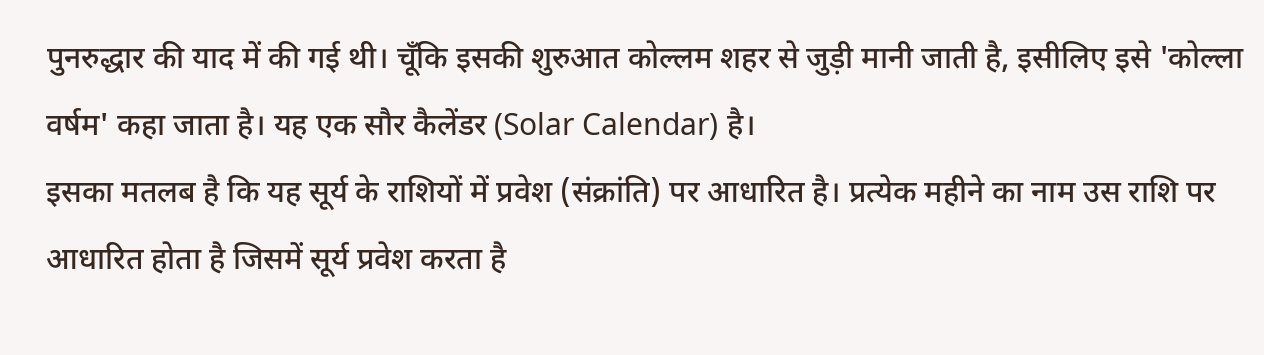पुनरुद्धार की याद में की गई थी। चूँकि इसकी शुरुआत कोल्लम शहर से जुड़ी मानी जाती है, इसीलिए इसे 'कोल्ला वर्षम' कहा जाता है। यह एक सौर कैलेंडर (Solar Calendar) है।
इसका मतलब है कि यह सूर्य के राशियों में प्रवेश (संक्रांति) पर आधारित है। प्रत्येक महीने का नाम उस राशि पर आधारित होता है जिसमें सूर्य प्रवेश करता है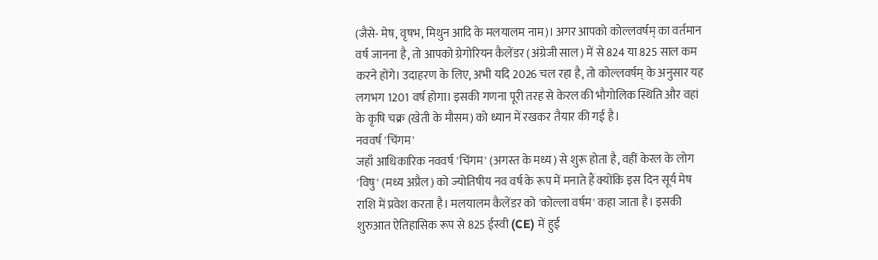(जैसे- मेष, वृषभ, मिथुन आदि के मलयालम नाम)। अगर आपको कोल्लवर्षम् का वर्तमान वर्ष जानना है, तो आपको ग्रेगोरियन कैलेंडर (अंग्रेजी साल) में से 824 या 825 साल कम करने होंगे। उदाहरण के लिए, अभी यदि 2026 चल रहा है, तो कोल्लवर्षम् के अनुसार यह लगभग 1201 वर्ष होगा। इसकी गणना पूरी तरह से केरल की भौगोलिक स्थिति और वहां के कृषि चक्र (खेती के मौसम) को ध्यान में रखकर तैयार की गई है।
नववर्ष 'चिंगम'
जहाँ आधिकारिक नववर्ष 'चिंगम' (अगस्त के मध्य) से शुरू होता है, वहीं केरल के लोग 'विषु' (मध्य अप्रैल) को ज्योतिषीय नव वर्ष के रूप में मनाते हैं क्योंकि इस दिन सूर्य मेष राशि में प्रवेश करता है। मलयालम कैलेंडर को 'कोल्ला वर्षम' कहा जाता है। इसकी शुरुआत ऐतिहासिक रूप से 825 ईस्वी (CE) में हुई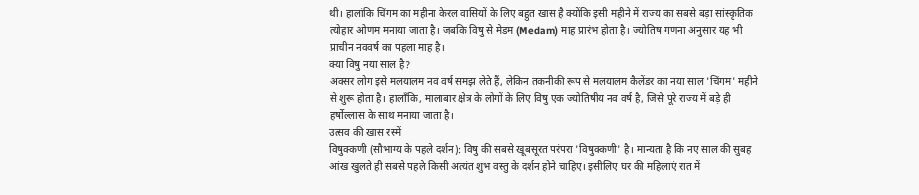थी। हालांकि चिंगम का महीना केरल वासियों के लिए बहुत खास है क्योंकि इसी महीने में राज्य का सबसे बड़ा सांस्कृतिक त्योहार ओणम मनाया जाता है। जबकि विषु से मेडम (Medam) माह प्रारंभ होता है। ज्योतिष गणना अनुसार यह भी प्राचीन नववर्ष का पहला माह है।
क्या विषु नया साल है?
अक्सर लोग इसे मलयालम नव वर्ष समझ लेते हैं, लेकिन तकनीकी रूप से मलयालम कैलेंडर का नया साल 'चिंगम' महीने से शुरू होता है। हालाँकि, मालाबार क्षेत्र के लोगों के लिए विषु एक ज्योतिषीय नव वर्ष है, जिसे पूरे राज्य में बड़े ही हर्षोल्लास के साथ मनाया जाता है।
उत्सव की खास रस्में
विषुक्कणी (सौभाग्य के पहले दर्शन): विषु की सबसे खूबसूरत परंपरा 'विषुक्कणी' है। मान्यता है कि नए साल की सुबह आंख खुलते ही सबसे पहले किसी अत्यंत शुभ वस्तु के दर्शन होने चाहिए। इसीलिए घर की महिलाएं रात में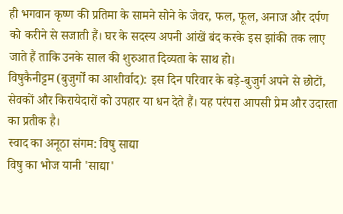ही भगवान कृष्ण की प्रतिमा के सामने सोने के जेवर, फल, फूल, अनाज और दर्पण को करीने से सजाती हैं। घर के सदस्य अपनी आंखें बंद करके इस झांकी तक लाए जाते हैं ताकि उनके साल की शुरुआत दिव्यता के साथ हो।
विषुकैनीट्टम (बुजुर्गों का आशीर्वाद): इस दिन परिवार के बड़े-बुजुर्ग अपने से छोटों, सेवकों और किरायेदारों को उपहार या धन देते हैं। यह परंपरा आपसी प्रेम और उदारता का प्रतीक है।
स्वाद का अनूठा संगम: विषु साद्या
विषु का भोज यानी 'साद्या'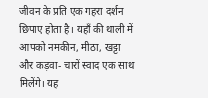जीवन के प्रति एक गहरा दर्शन छिपाए होता है। यहाँ की थाली में आपको नमकीन, मीठा, खट्टा और कड़वा- चारों स्वाद एक साथ मिलेंगे। यह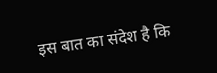इस बात का संदेश है कि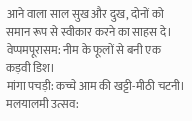आने वाला साल सुख और दुख, दोनों को समान रूप से स्वीकार करने का साहस दे।
वेप्पमपूरासम: नीम के फूलों से बनी एक कड़वी डिश।
मांगा पचड़ी: कच्चे आम की खट्टी-मीठी चटनी।
मलयालमी उत्सव: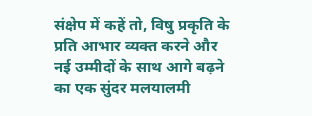संक्षेप में कहें तो, विषु प्रकृति के प्रति आभार व्यक्त करने और नई उम्मीदों के साथ आगे बढ़ने का एक सुंदर मलयालमी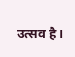उत्सव है।